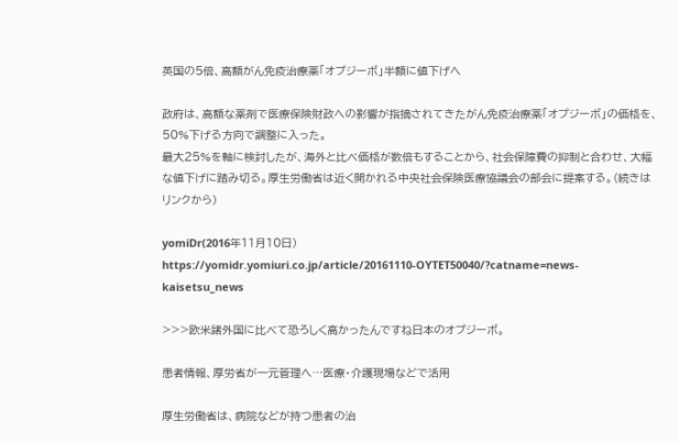英国の5倍、高額がん免疫治療薬「オプジーボ」半額に値下げへ

政府は、高額な薬剤で医療保険財政への影響が指摘されてきたがん免疫治療薬「オプジーボ」の価格を、50%下げる方向で調整に入った。
最大25%を軸に検討したが、海外と比べ価格が数倍もすることから、社会保障費の抑制と合わせ、大幅な値下げに踏み切る。厚生労働省は近く開かれる中央社会保険医療協議会の部会に提案する。(続きはリンクから)

yomiDr(2016年11月10日)
https://yomidr.yomiuri.co.jp/article/20161110-OYTET50040/?catname=news-kaisetsu_news

>>>欧米諸外国に比べて恐ろしく高かったんですね日本のオプジーボ。

患者情報、厚労省が一元管理へ…医療・介護現場などで活用

厚生労働省は、病院などが持つ患者の治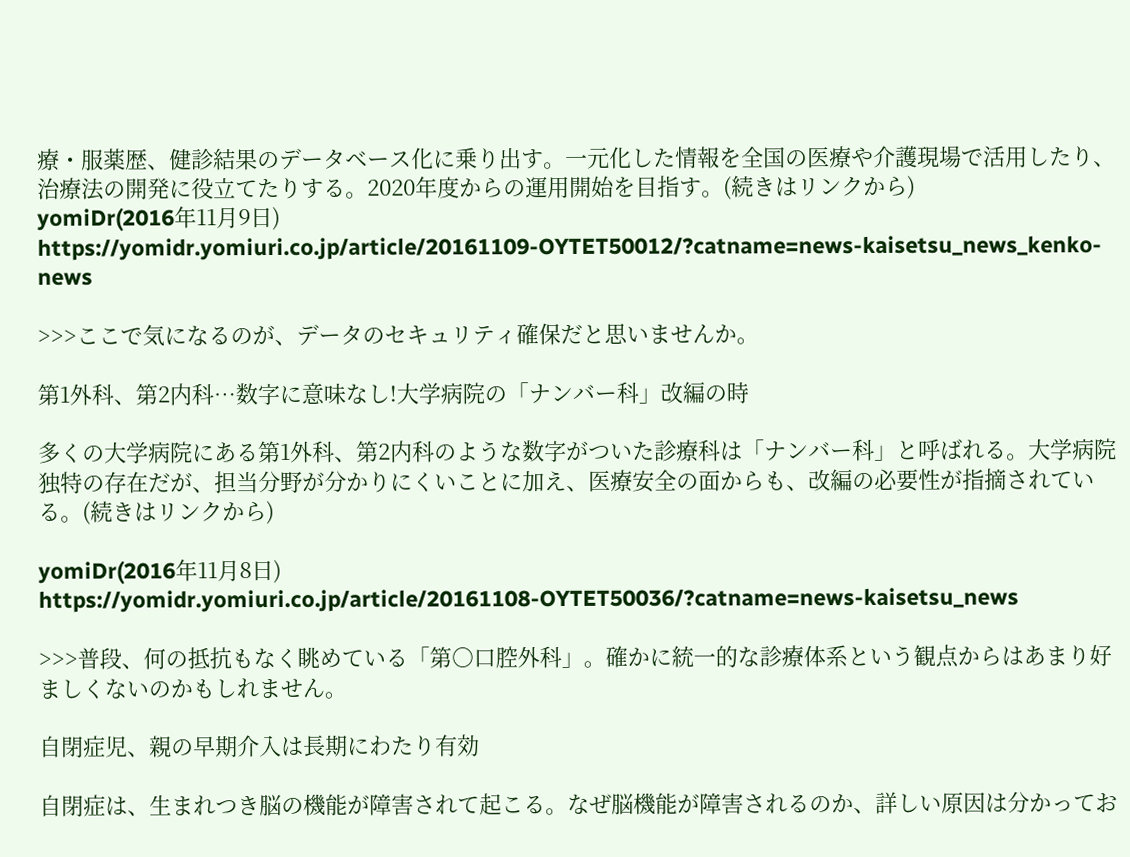療・服薬歴、健診結果のデータベース化に乗り出す。一元化した情報を全国の医療や介護現場で活用したり、治療法の開発に役立てたりする。2020年度からの運用開始を目指す。(続きはリンクから)
yomiDr(2016年11月9日)
https://yomidr.yomiuri.co.jp/article/20161109-OYTET50012/?catname=news-kaisetsu_news_kenko-news

>>>ここで気になるのが、データのセキュリティ確保だと思いませんか。

第1外科、第2内科…数字に意味なし!大学病院の「ナンバー科」改編の時

多くの大学病院にある第1外科、第2内科のような数字がついた診療科は「ナンバー科」と呼ばれる。大学病院独特の存在だが、担当分野が分かりにくいことに加え、医療安全の面からも、改編の必要性が指摘されている。(続きはリンクから)

yomiDr(2016年11月8日)
https://yomidr.yomiuri.co.jp/article/20161108-OYTET50036/?catname=news-kaisetsu_news

>>>普段、何の抵抗もなく眺めている「第○口腔外科」。確かに統一的な診療体系という観点からはあまり好ましくないのかもしれません。

自閉症児、親の早期介入は長期にわたり有効

自閉症は、生まれつき脳の機能が障害されて起こる。なぜ脳機能が障害されるのか、詳しい原因は分かってお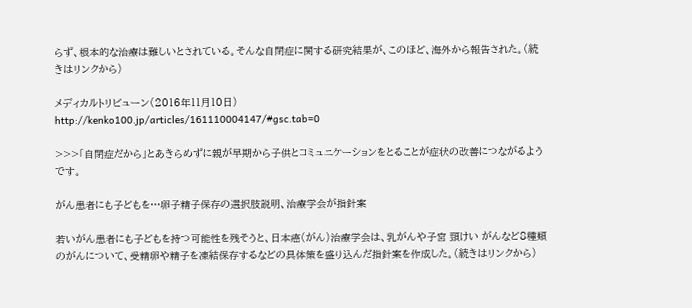らず、根本的な治療は難しいとされている。そんな自閉症に関する研究結果が、このほど、海外から報告された。(続きはリンクから)

メディカルトリビューン(2016年11月10日)
http://kenko100.jp/articles/161110004147/#gsc.tab=0

>>>「自閉症だから」とあきらめずに親が早期から子供とコミュニケーションをとることが症状の改善につながるようです。

がん患者にも子どもを…卵子精子保存の選択肢説明、治療学会が指針案

若いがん患者にも子どもを持つ可能性を残そうと、日本癌(がん)治療学会は、乳がんや子宮 頸けい がんなど8種類のがんについて、受精卵や精子を凍結保存するなどの具体策を盛り込んだ指針案を作成した。(続きはリンクから)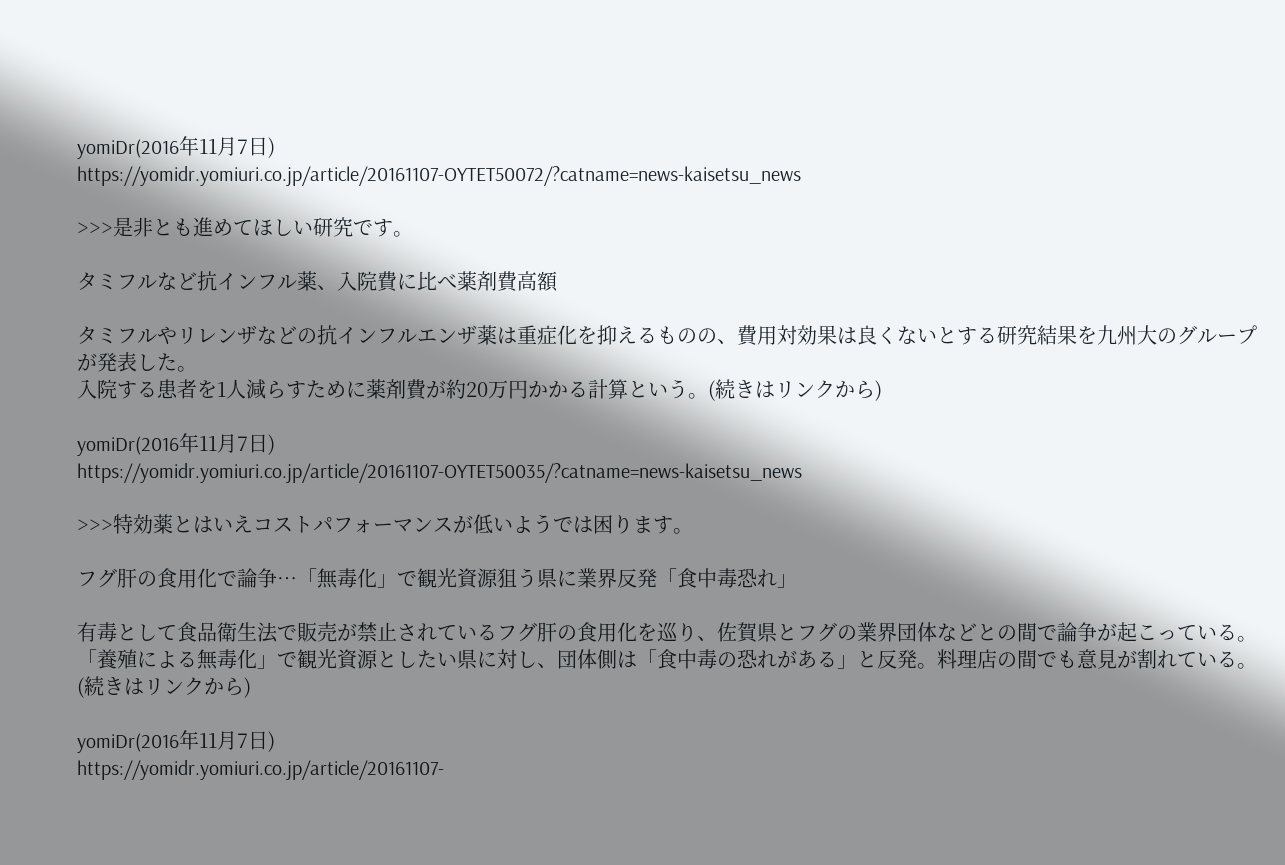yomiDr(2016年11月7日)
https://yomidr.yomiuri.co.jp/article/20161107-OYTET50072/?catname=news-kaisetsu_news

>>>是非とも進めてほしい研究です。

タミフルなど抗インフル薬、入院費に比べ薬剤費高額

タミフルやリレンザなどの抗インフルエンザ薬は重症化を抑えるものの、費用対効果は良くないとする研究結果を九州大のグループが発表した。
入院する患者を1人減らすために薬剤費が約20万円かかる計算という。(続きはリンクから)

yomiDr(2016年11月7日)
https://yomidr.yomiuri.co.jp/article/20161107-OYTET50035/?catname=news-kaisetsu_news

>>>特効薬とはいえコストパフォーマンスが低いようでは困ります。

フグ肝の食用化で論争…「無毒化」で観光資源狙う県に業界反発「食中毒恐れ」

有毒として食品衛生法で販売が禁止されているフグ肝の食用化を巡り、佐賀県とフグの業界団体などとの間で論争が起こっている。
「養殖による無毒化」で観光資源としたい県に対し、団体側は「食中毒の恐れがある」と反発。料理店の間でも意見が割れている。(続きはリンクから)

yomiDr(2016年11月7日)
https://yomidr.yomiuri.co.jp/article/20161107-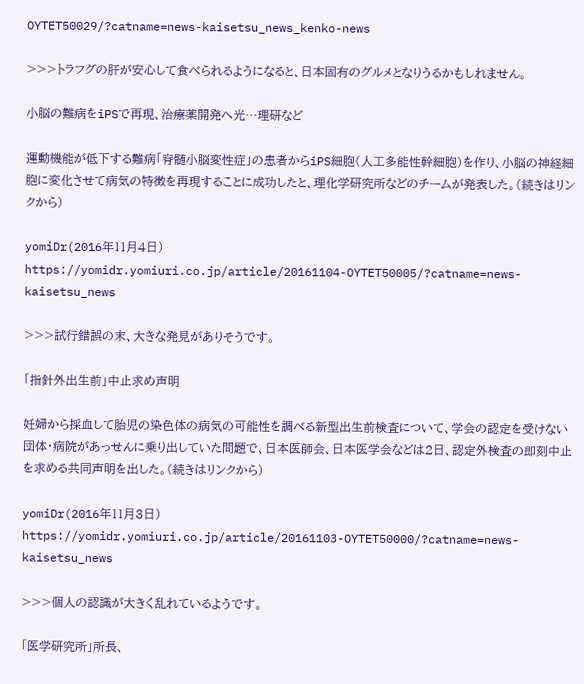OYTET50029/?catname=news-kaisetsu_news_kenko-news

>>>トラフグの肝が安心して食べられるようになると、日本固有のグルメとなりうるかもしれません。

小脳の難病をiPSで再現、治療薬開発へ光…理研など

運動機能が低下する難病「脊髄小脳変性症」の患者からiPS細胞(人工多能性幹細胞)を作り、小脳の神経細胞に変化させて病気の特徴を再現することに成功したと、理化学研究所などのチームが発表した。(続きはリンクから)

yomiDr(2016年11月4日)
https://yomidr.yomiuri.co.jp/article/20161104-OYTET50005/?catname=news-kaisetsu_news

>>>試行錯誤の末、大きな発見がありそうです。

「指針外出生前」中止求め声明

妊婦から採血して胎児の染色体の病気の可能性を調べる新型出生前検査について、学会の認定を受けない団体・病院があっせんに乗り出していた問題で、日本医師会、日本医学会などは2日、認定外検査の即刻中止を求める共同声明を出した。(続きはリンクから)

yomiDr(2016年11月3日)
https://yomidr.yomiuri.co.jp/article/20161103-OYTET50000/?catname=news-kaisetsu_news

>>>個人の認識が大きく乱れているようです。

「医学研究所」所長、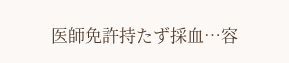医師免許持たず採血…容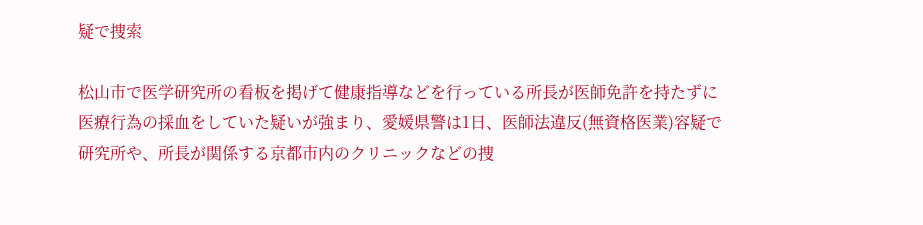疑で捜索

松山市で医学研究所の看板を掲げて健康指導などを行っている所長が医師免許を持たずに医療行為の採血をしていた疑いが強まり、愛媛県警は1日、医師法違反(無資格医業)容疑で研究所や、所長が関係する京都市内のクリニックなどの捜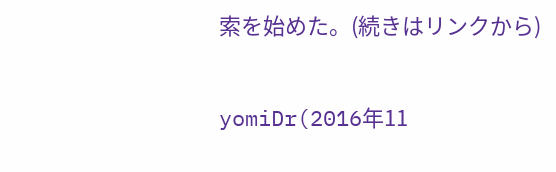索を始めた。(続きはリンクから)

yomiDr(2016年11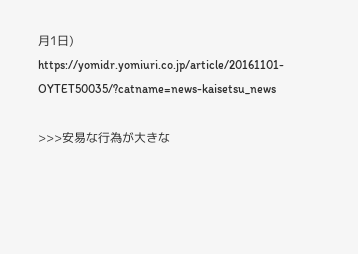月1日)
https://yomidr.yomiuri.co.jp/article/20161101-OYTET50035/?catname=news-kaisetsu_news

>>>安易な行為が大きな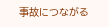事故につながる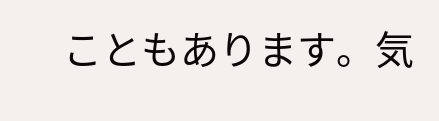こともあります。気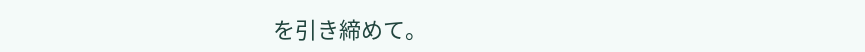を引き締めて。